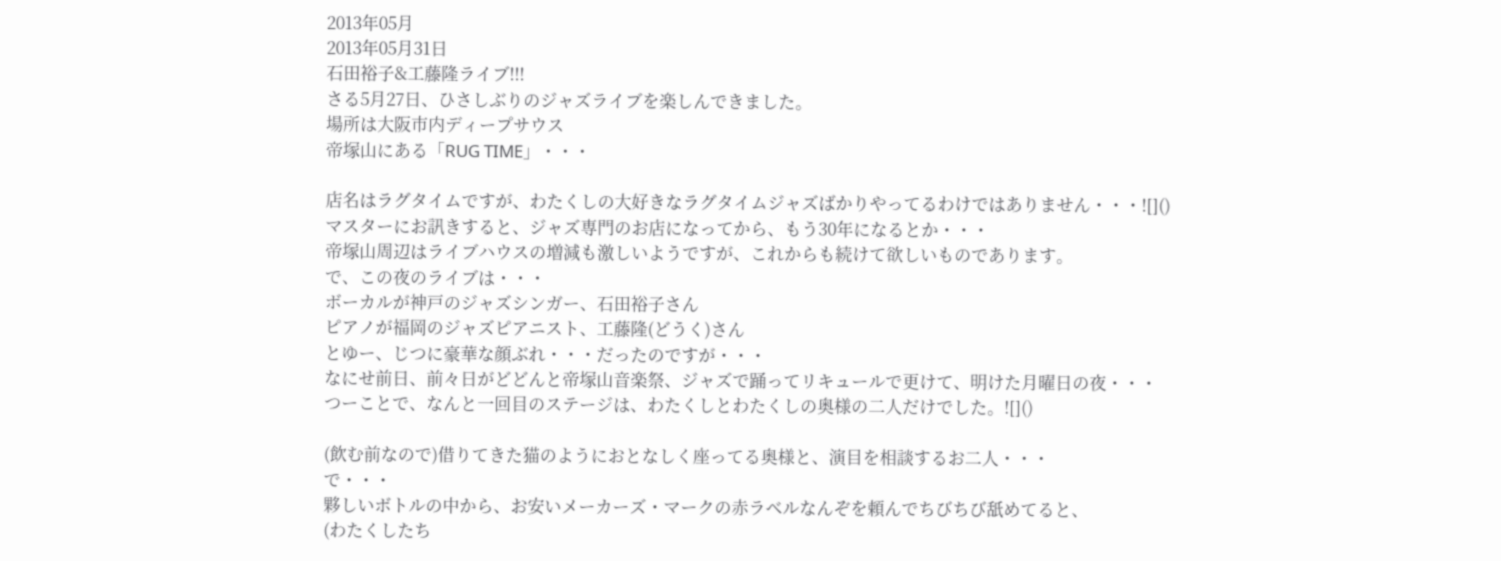2013年05月
2013年05月31日
石田裕子&工藤隆ライブ!!!
さる5月27日、ひさしぶりのジャズライブを楽しんできました。
場所は大阪市内ディープサウス
帝塚山にある「RUG TIME」・・・

店名はラグタイムですが、わたくしの大好きなラグタイムジャズばかりやってるわけではありません・・・![]()
マスターにお訊きすると、ジャズ専門のお店になってから、もう30年になるとか・・・
帝塚山周辺はライブハウスの増減も激しいようですが、これからも続けて欲しいものであります。
で、この夜のライブは・・・
ボーカルが神戸のジャズシンガー、石田裕子さん
ピアノが福岡のジャズピアニスト、工藤隆(どうく)さん
とゆー、じつに豪華な顔ぶれ・・・だったのですが・・・
なにせ前日、前々日がどどんと帝塚山音楽祭、ジャズで踊ってリキュールで更けて、明けた月曜日の夜・・・
つーことで、なんと一回目のステージは、わたくしとわたくしの奥様の二人だけでした。![]()

(飲む前なので)借りてきた猫のようにおとなしく座ってる奥様と、演目を相談するお二人・・・
で・・・
夥しいボトルの中から、お安いメーカーズ・マークの赤ラベルなんぞを頼んでちびちび舐めてると、
(わたくしたち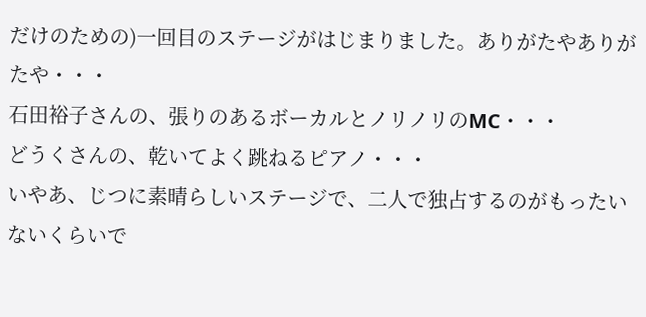だけのための)一回目のステージがはじまりました。ありがたやありがたや・・・
石田裕子さんの、張りのあるボーカルとノリノリのMC・・・
どうくさんの、乾いてよく跳ねるピアノ・・・
いやあ、じつに素晴らしいステージで、二人で独占するのがもったいないくらいで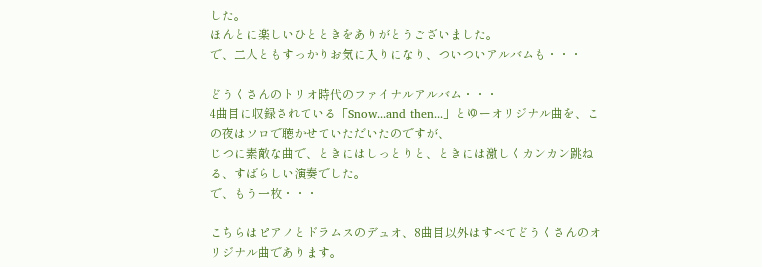した。
ほんとに楽しいひとときをありがとうございました。
で、二人ともすっかりお気に入りになり、ついついアルバムも・・・

どうくさんのトリオ時代のファイナルアルバム・・・
4曲目に収録されている「Snow...and then...」とゆーオリジナル曲を、この夜はソロで聴かせていただいたのですが、
じつに素敵な曲で、ときにはしっとりと、ときには激しくカンカン跳ねる、すばらしい演奏でした。
で、もう一枚・・・

こちらはピアノとドラムスのデュオ、8曲目以外はすべてどうくさんのオリジナル曲であります。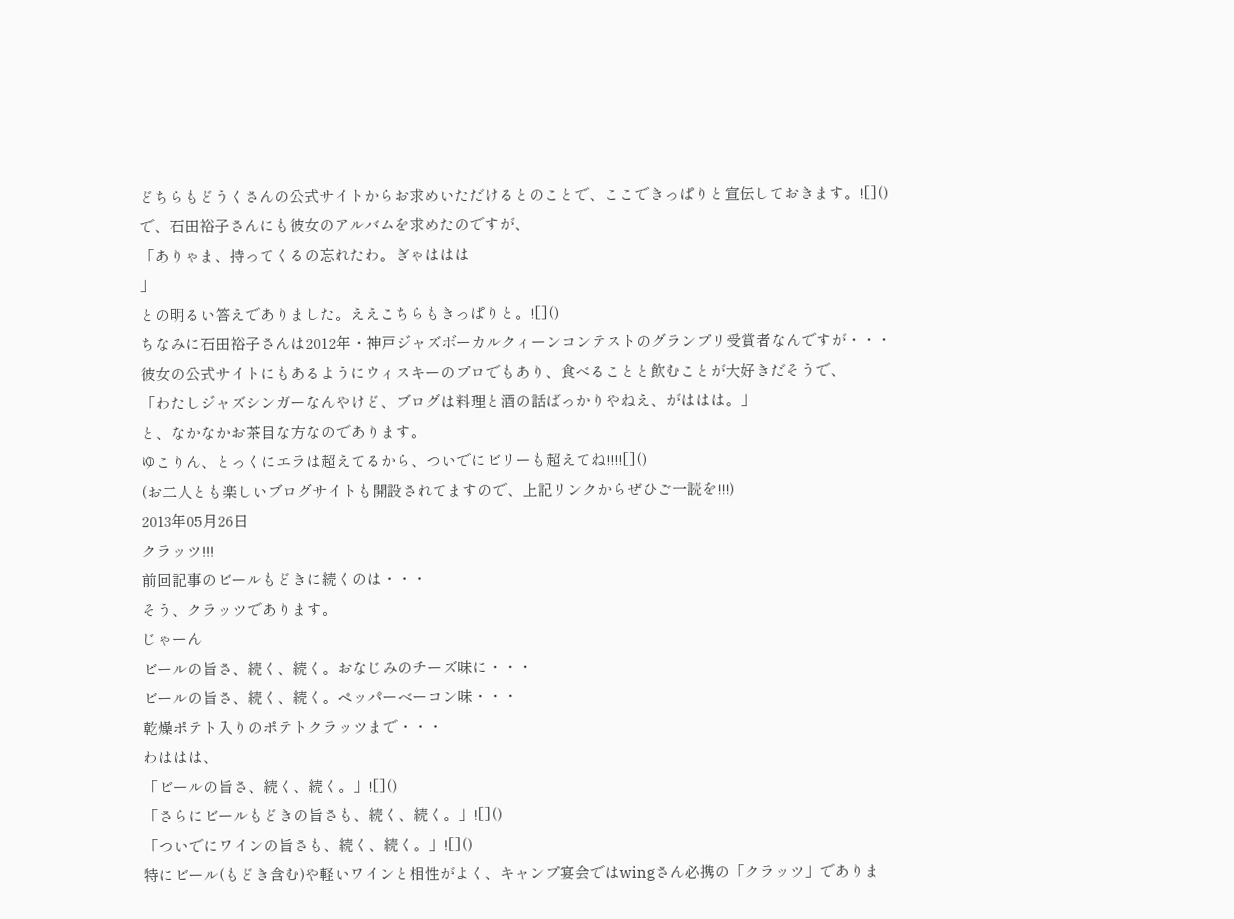どちらもどうくさんの公式サイトからお求めいただけるとのことで、ここできっぱりと宣伝しておきます。![]()
で、石田裕子さんにも彼女のアルバムを求めたのですが、
「ありゃま、持ってくるの忘れたわ。ぎゃははは
」
との明るい答えでありました。ええこちらもきっぱりと。![]()
ちなみに石田裕子さんは2012年・神戸ジャズボーカルクィーンコンテストのグランプリ受賞者なんですが・・・
彼女の公式サイトにもあるようにウィスキーのプロでもあり、食べることと飲むことが大好きだそうで、
「わたしジャズシンガーなんやけど、ブログは料理と酒の話ばっかりやねえ、がははは。」
と、なかなかお茶目な方なのであります。
ゆこりん、とっくにエラは超えてるから、ついでにビリーも超えてね!!!![]()
(お二人とも楽しいブログサイトも開設されてますので、上記リンクからぜひご一読を!!!)
2013年05月26日
クラッツ!!!
前回記事のビールもどきに続くのは・・・
そう、クラッツであります。
じゃーん
ビールの旨さ、続く、続く。おなじみのチーズ味に・・・
ビールの旨さ、続く、続く。ペッパーベーコン味・・・
乾燥ポテト入りのポテトクラッツまで・・・
わははは、
「ビールの旨さ、続く、続く。」![]()
「さらにビールもどきの旨さも、続く、続く。」![]()
「ついでにワインの旨さも、続く、続く。」![]()
特にビール(もどき含む)や軽いワインと相性がよく、キャンプ宴会ではwingさん必携の「クラッツ」でありま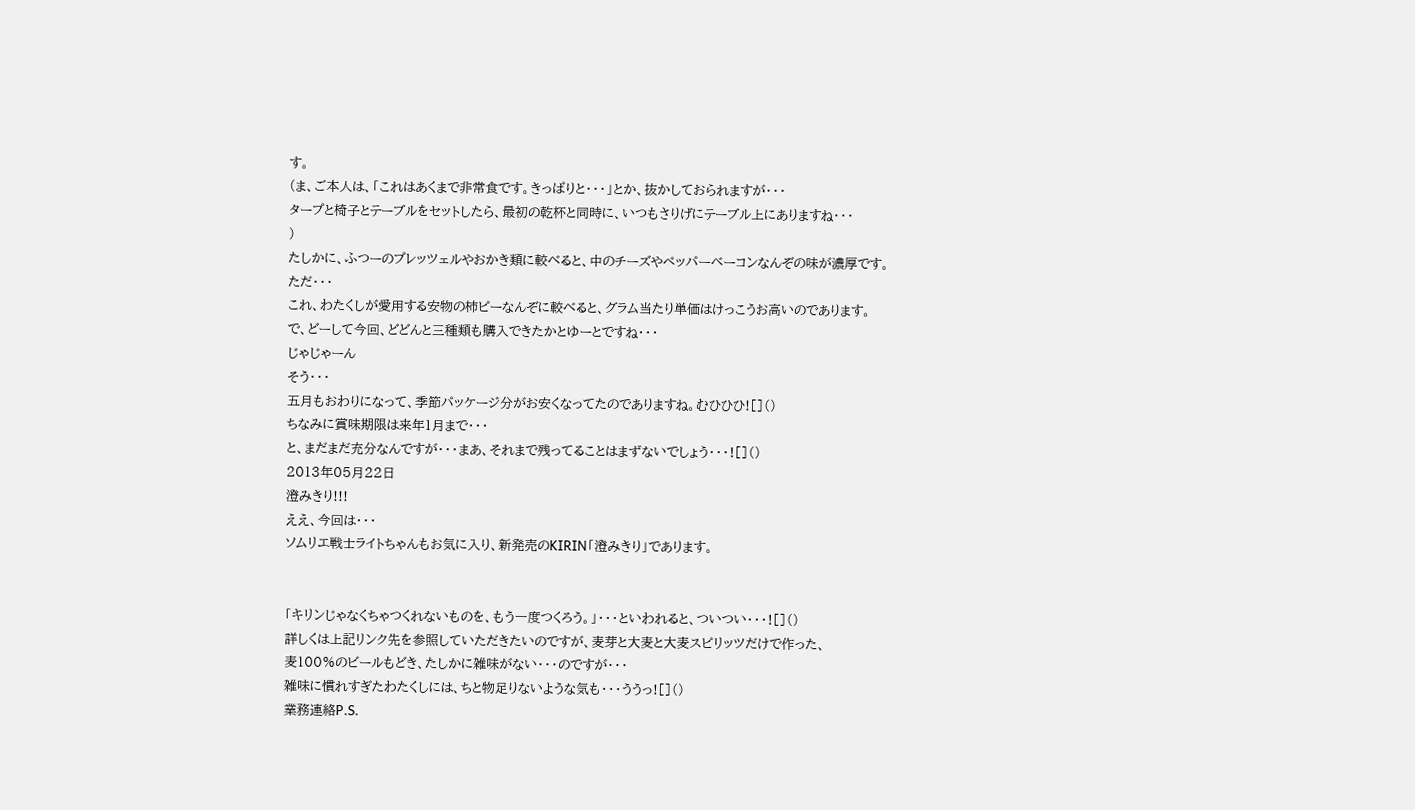す。
(ま、ご本人は、「これはあくまで非常食です。きっぱりと・・・」とか、抜かしておられますが・・・
タープと椅子とテーブルをセットしたら、最初の乾杯と同時に、いつもさりげにテーブル上にありますね・・・
)
たしかに、ふつーのプレッツェルやおかき類に較べると、中のチーズやペッパーベーコンなんぞの味が濃厚です。
ただ・・・
これ、わたくしが愛用する安物の柿ピーなんぞに較べると、グラム当たり単価はけっこうお高いのであります。
で、どーして今回、どどんと三種類も購入できたかとゆーとですね・・・
じゃじゃーん
そう・・・
五月もおわりになって、季節パッケージ分がお安くなってたのでありますね。むひひひ![]()
ちなみに賞味期限は来年1月まで・・・
と、まだまだ充分なんですが・・・まあ、それまで残ってることはまずないでしょう・・・![]()
2013年05月22日
澄みきり!!!
ええ、今回は・・・
ソムリエ戦士ライトちゃんもお気に入り、新発売のKIRIN「澄みきり」であります。


「キリンじゃなくちゃつくれないものを、もう一度つくろう。」・・・といわれると、ついつい・・・![]()
詳しくは上記リンク先を参照していただきたいのですが、麦芽と大麦と大麦スピリッツだけで作った、
麦100%のビールもどき、たしかに雑味がない・・・のですが・・・
雑味に慣れすぎたわたくしには、ちと物足りないような気も・・・ううっ![]()
業務連絡P.S.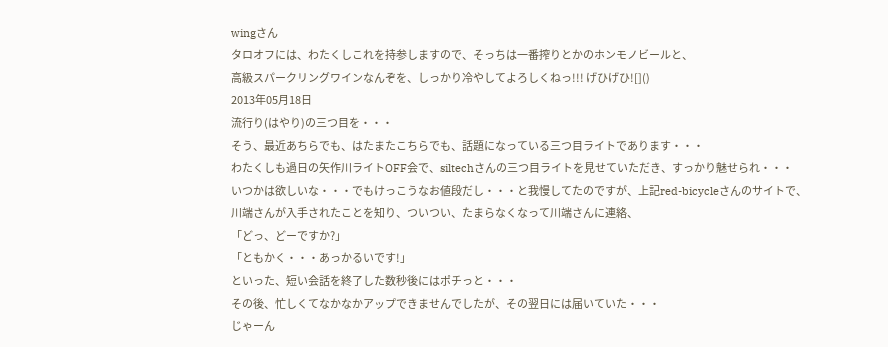wingさん
タロオフには、わたくしこれを持参しますので、そっちは一番搾りとかのホンモノビールと、
高級スパークリングワインなんぞを、しっかり冷やしてよろしくねっ!!! げひげひ![]()
2013年05月18日
流行り(はやり)の三つ目を・・・
そう、最近あちらでも、はたまたこちらでも、話題になっている三つ目ライトであります・・・
わたくしも過日の矢作川ライトOFF会で、siltechさんの三つ目ライトを見せていただき、すっかり魅せられ・・・
いつかは欲しいな・・・でもけっこうなお値段だし・・・と我慢してたのですが、上記red-bicycleさんのサイトで、
川端さんが入手されたことを知り、ついつい、たまらなくなって川端さんに連絡、
「どっ、どーですか?」
「ともかく・・・あっかるいです!」
といった、短い会話を終了した数秒後にはポチっと・・・
その後、忙しくてなかなかアップできませんでしたが、その翌日には届いていた・・・
じゃーん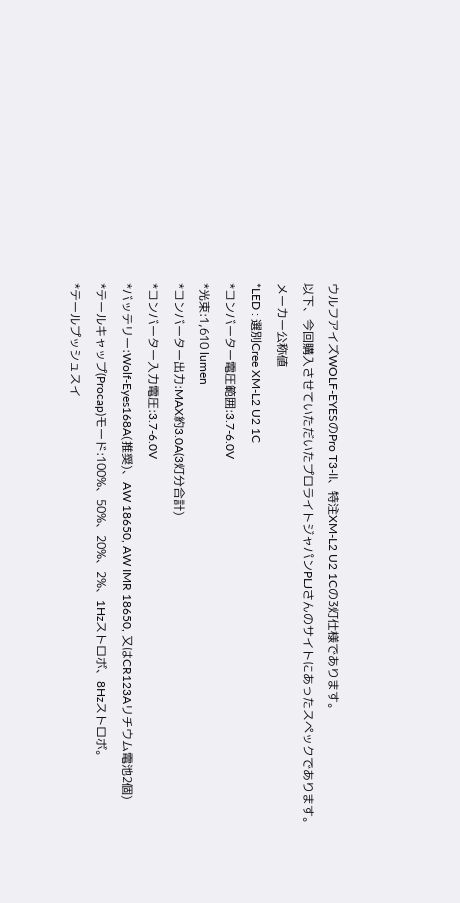ウルフアイズWOLF-EYESのPro T3-Ⅱ、特注XM-L2 U2 1Cの3灯仕様であります。
以下、今回購入させていただいたプロライトジャパンPLJさんのサイトにあったスペックであります。
メーカー公称値
*LED : 選別Cree XM-L2 U2 1C
*コンバーター電圧範囲:3.7-6.0V
*光束:1,610 lumen
*コンバーター出力:MAX約3.0A(3灯分合計)
*コンバーター入力電圧:3.7-6.0V
*バッテリー:Wolf-Eyes168A(推奨)、AW 18650, AW IMR 18650, 又はCR123Aリチウム電池2個)
*テールキャップ(Procap)モード:100%、50%、20%、2%、1Hzストロボ、8Hzストロボ。
*テールプッシュスイ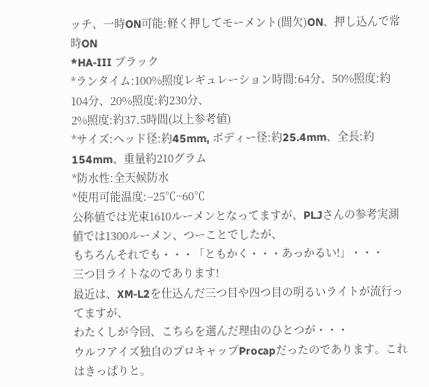ッチ、一時ON可能:軽く押してモーメント(間欠)ON、押し込んで常時ON
*HA-III ブラック
*ランタイム:100%照度レギュレーション時間:64分、50%照度:約104分、20%照度:約230分、
2%照度:約37.5時間(以上参考値)
*サイズ:ヘッド径:約45mm, ボディー径:約25.4mm、全長:約154mm、重量約210グラム
*防水性:全天候防水
*使用可能温度:−25℃~60℃
公称値では光束1610ルーメンとなってますが、PLJさんの参考実測値では1300ルーメン、つーことでしたが、
もちろんそれでも・・・「ともかく・・・あっかるい!」・・・
三つ目ライトなのであります!
最近は、XM-L2を仕込んだ三つ目や四つ目の明るいライトが流行ってますが、
わたくしが今回、こちらを選んだ理由のひとつが・・・
ウルフアイズ独自のプロキャップProcapだったのであります。これはきっぱりと。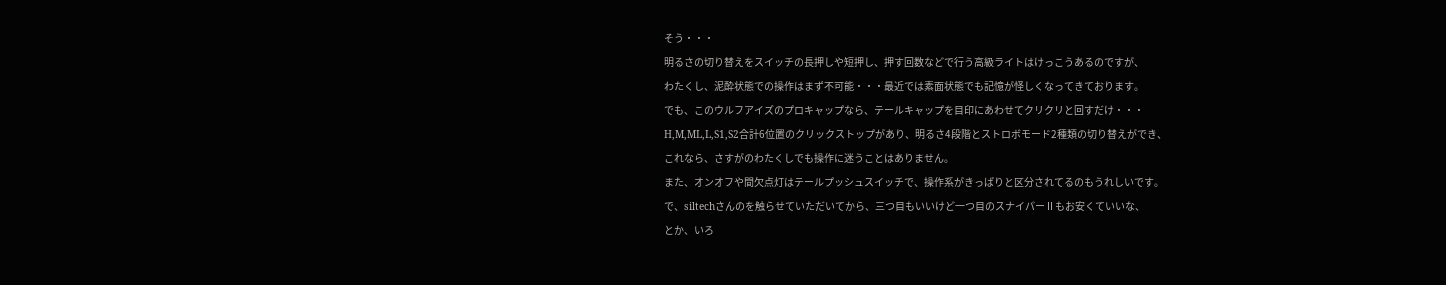そう・・・
明るさの切り替えをスイッチの長押しや短押し、押す回数などで行う高級ライトはけっこうあるのですが、
わたくし、泥酔状態での操作はまず不可能・・・最近では素面状態でも記憶が怪しくなってきております。
でも、このウルフアイズのプロキャップなら、テールキャップを目印にあわせてクリクリと回すだけ・・・
H,M,ML,L,S1,S2合計6位置のクリックストップがあり、明るさ4段階とストロボモード2種類の切り替えができ、
これなら、さすがのわたくしでも操作に迷うことはありません。
また、オンオフや間欠点灯はテールプッシュスイッチで、操作系がきっぱりと区分されてるのもうれしいです。
で、siltechさんのを触らせていただいてから、三つ目もいいけど一つ目のスナイパーⅡもお安くていいな、
とか、いろ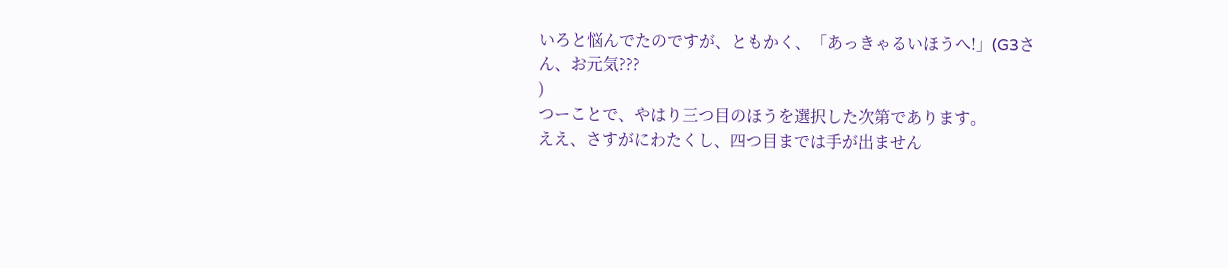いろと悩んでたのですが、ともかく、「あっきゃるいほうへ!」(G3さん、お元気???
)
つーことで、やはり三つ目のほうを選択した次第であります。
ええ、さすがにわたくし、四つ目までは手が出ません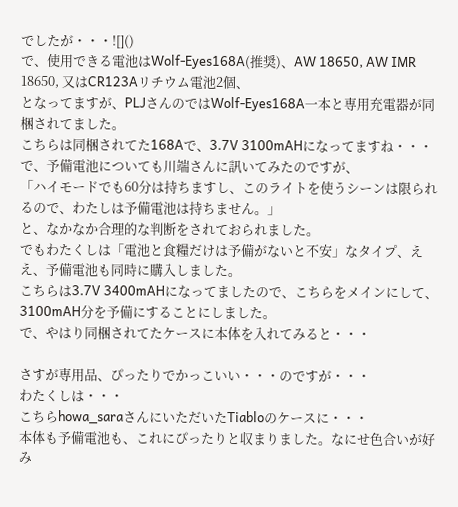でしたが・・・![]()
で、使用できる電池はWolf-Eyes168A(推奨)、AW 18650, AW IMR 18650, 又はCR123Aリチウム電池2個、
となってますが、PLJさんのではWolf-Eyes168A一本と専用充電器が同梱されてました。
こちらは同梱されてた168Aで、3.7V 3100mAHになってますね・・・
で、予備電池についても川端さんに訊いてみたのですが、
「ハイモードでも60分は持ちますし、このライトを使うシーンは限られるので、わたしは予備電池は持ちません。」
と、なかなか合理的な判断をされておられました。
でもわたくしは「電池と食糧だけは予備がないと不安」なタイプ、ええ、予備電池も同時に購入しました。
こちらは3.7V 3400mAHになってましたので、こちらをメインにして、3100mAH分を予備にすることにしました。
で、やはり同梱されてたケースに本体を入れてみると・・・

さすが専用品、ぴったりでかっこいい・・・のですが・・・
わたくしは・・・
こちらhowa_saraさんにいただいたTiabloのケースに・・・
本体も予備電池も、これにぴったりと収まりました。なにせ色合いが好み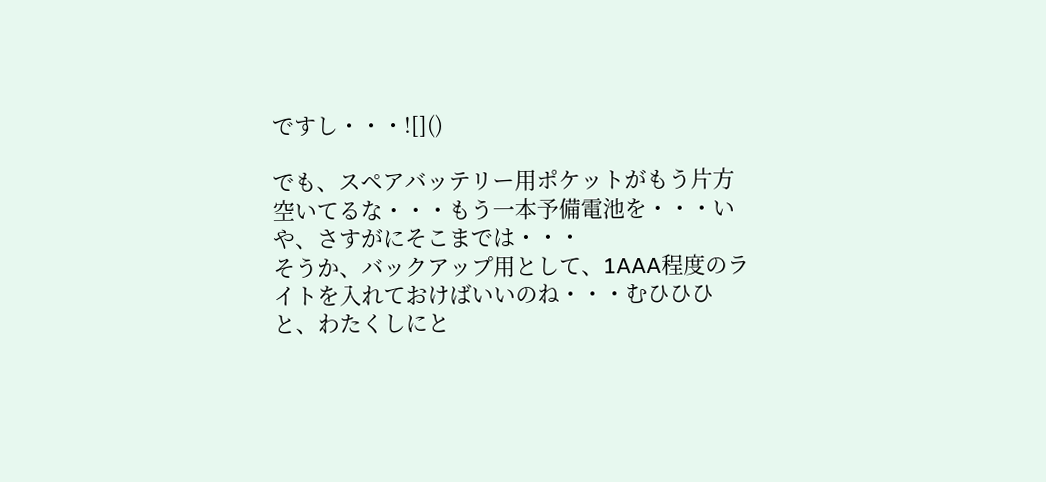ですし・・・![]()

でも、スペアバッテリー用ポケットがもう片方空いてるな・・・もう一本予備電池を・・・いや、さすがにそこまでは・・・
そうか、バックアップ用として、1AAA程度のライトを入れておけばいいのね・・・むひひひ
と、わたくしにと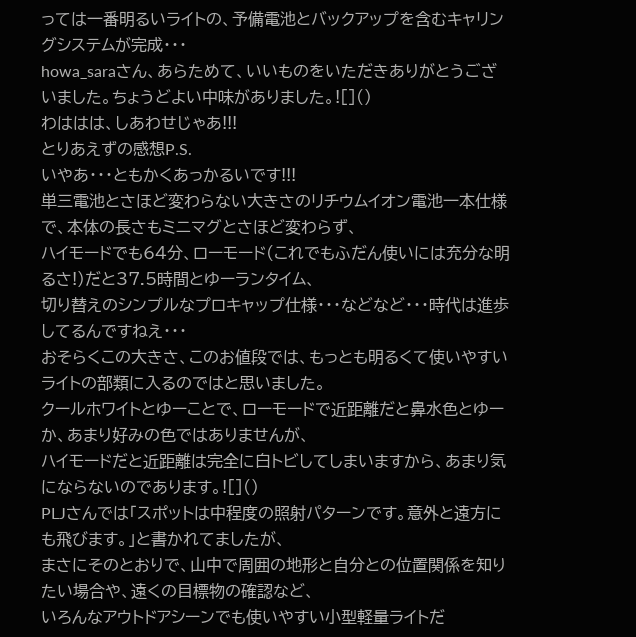っては一番明るいライトの、予備電池とバックアップを含むキャリングシステムが完成・・・
howa_saraさん、あらためて、いいものをいただきありがとうございました。ちょうどよい中味がありました。![]()
わははは、しあわせじゃあ!!!
とりあえずの感想P.S.
いやあ・・・ともかくあっかるいです!!!
単三電池とさほど変わらない大きさのリチウムイオン電池一本仕様で、本体の長さもミニマグとさほど変わらず、
ハイモードでも64分、ローモード(これでもふだん使いには充分な明るさ!)だと37.5時間とゆーランタイム、
切り替えのシンプルなプロキャップ仕様・・・などなど・・・時代は進歩してるんですねえ・・・
おそらくこの大きさ、このお値段では、もっとも明るくて使いやすいライトの部類に入るのではと思いました。
クールホワイトとゆーことで、ローモードで近距離だと鼻水色とゆーか、あまり好みの色ではありませんが、
ハイモードだと近距離は完全に白トビしてしまいますから、あまり気にならないのであります。![]()
PLJさんでは「スポットは中程度の照射パターンです。意外と遠方にも飛びます。」と書かれてましたが、
まさにそのとおりで、山中で周囲の地形と自分との位置関係を知りたい場合や、遠くの目標物の確認など、
いろんなアウトドアシーンでも使いやすい小型軽量ライトだ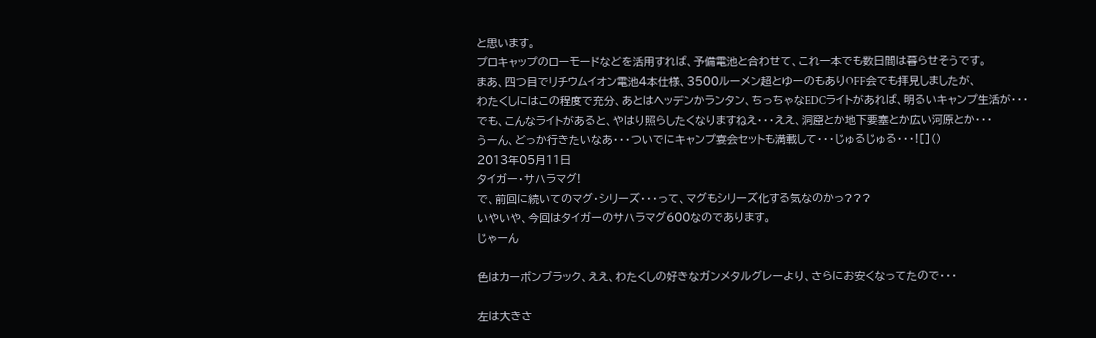と思います。
プロキャップのローモードなどを活用すれば、予備電池と合わせて、これ一本でも数日間は暮らせそうです。
まあ、四つ目でリチウムイオン電池4本仕様、3500ルーメン超とゆーのもありOFF会でも拝見しましたが、
わたくしにはこの程度で充分、あとはヘッデンかランタン、ちっちゃなEDCライトがあれば、明るいキャンプ生活が・・・
でも、こんなライトがあると、やはり照らしたくなりますねえ・・・ええ、洞窟とか地下要塞とか広い河原とか・・・
うーん、どっか行きたいなあ・・・ついでにキャンプ宴会セットも満載して・・・じゅるじゅる・・・![]()
2013年05月11日
タイガー・サハラマグ!
で、前回に続いてのマグ・シリーズ・・・って、マグもシリーズ化する気なのかっ???
いやいや、今回はタイガーのサハラマグ600なのであります。
じゃーん

色はカーボンブラック、ええ、わたくしの好きなガンメタルグレーより、さらにお安くなってたので・・・

左は大きさ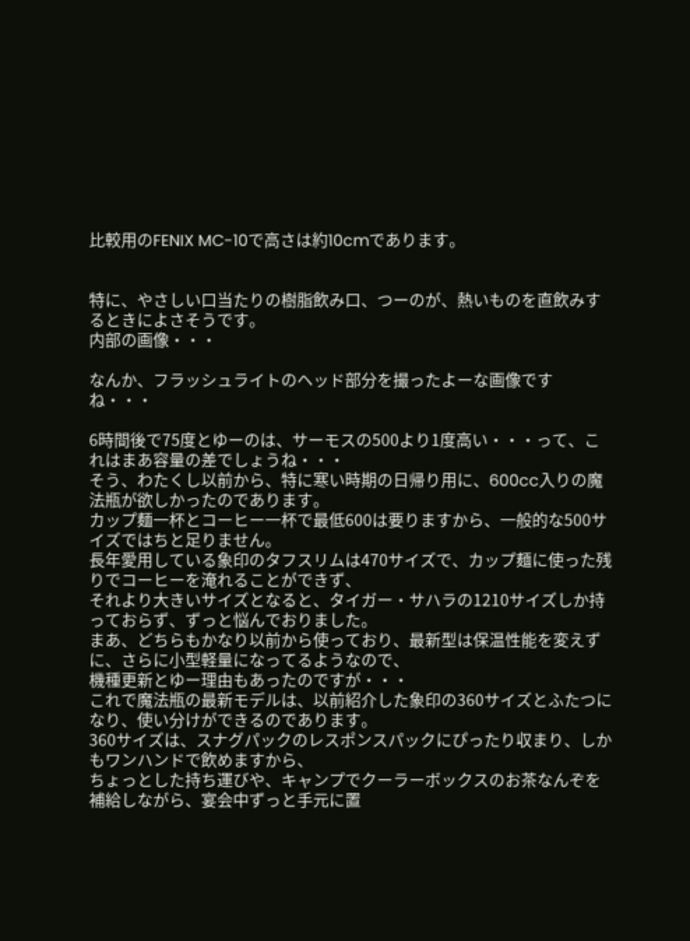比較用のFENIX MC-10で高さは約10cmであります。


特に、やさしい口当たりの樹脂飲み口、つーのが、熱いものを直飲みするときによさそうです。
内部の画像・・・

なんか、フラッシュライトのヘッド部分を撮ったよーな画像ですね・・・

6時間後で75度とゆーのは、サーモスの500より1度高い・・・って、これはまあ容量の差でしょうね・・・
そう、わたくし以前から、特に寒い時期の日帰り用に、600cc入りの魔法瓶が欲しかったのであります。
カップ麺一杯とコーヒー一杯で最低600は要りますから、一般的な500サイズではちと足りません。
長年愛用している象印のタフスリムは470サイズで、カップ麺に使った残りでコーヒーを淹れることができず、
それより大きいサイズとなると、タイガー・サハラの1210サイズしか持っておらず、ずっと悩んでおりました。
まあ、どちらもかなり以前から使っており、最新型は保温性能を変えずに、さらに小型軽量になってるようなので、
機種更新とゆー理由もあったのですが・・・
これで魔法瓶の最新モデルは、以前紹介した象印の360サイズとふたつになり、使い分けができるのであります。
360サイズは、スナグパックのレスポンスパックにぴったり収まり、しかもワンハンドで飲めますから、
ちょっとした持ち運びや、キャンプでクーラーボックスのお茶なんぞを補給しながら、宴会中ずっと手元に置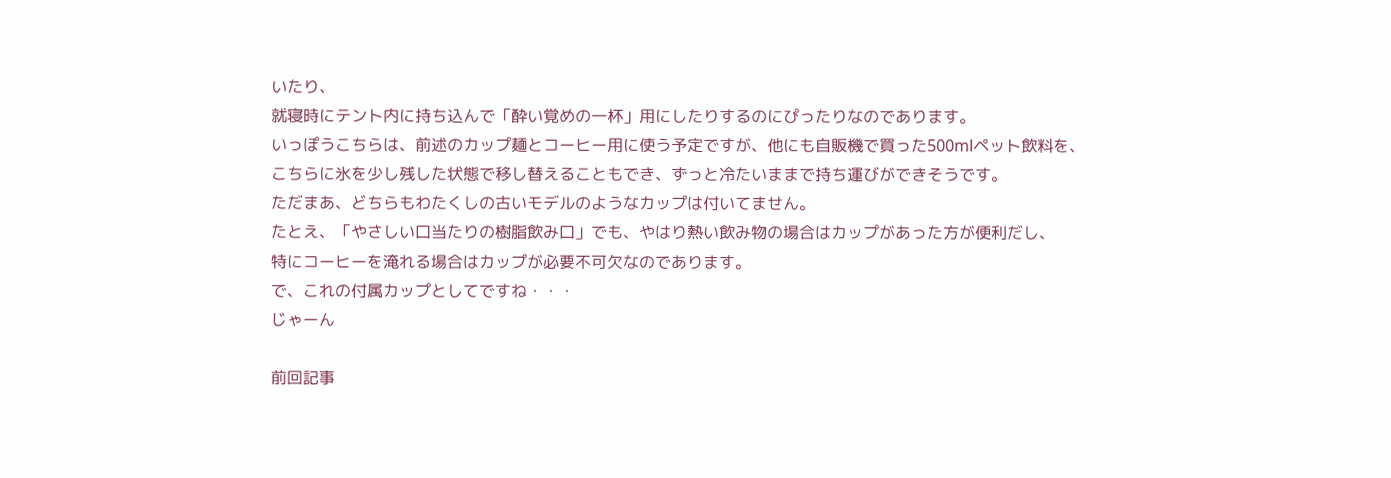いたり、
就寝時にテント内に持ち込んで「酔い覚めの一杯」用にしたりするのにぴったりなのであります。
いっぽうこちらは、前述のカップ麺とコーヒー用に使う予定ですが、他にも自販機で買った500mlペット飲料を、
こちらに氷を少し残した状態で移し替えることもでき、ずっと冷たいままで持ち運びができそうです。
ただまあ、どちらもわたくしの古いモデルのようなカップは付いてません。
たとえ、「やさしい口当たりの樹脂飲み口」でも、やはり熱い飲み物の場合はカップがあった方が便利だし、
特にコーヒーを淹れる場合はカップが必要不可欠なのであります。
で、これの付属カップとしてですね・・・
じゃーん

前回記事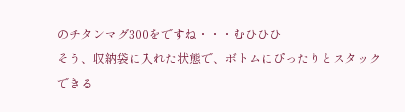のチタンマグ300をですね・・・むひひひ
そう、収納袋に入れた状態で、ボトムにぴったりとスタックできる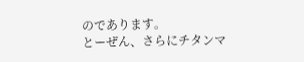のであります。
とーぜん、さらにチタンマ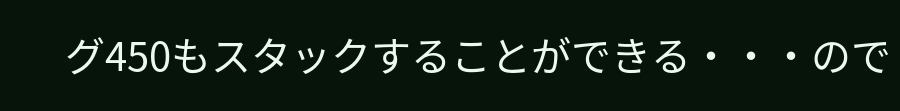グ450もスタックすることができる・・・ので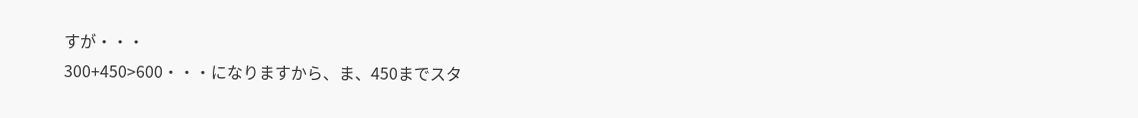すが・・・
300+450>600・・・になりますから、ま、450までスタ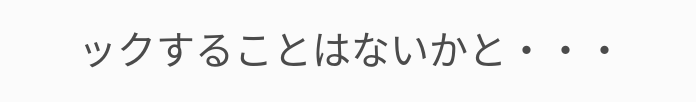ックすることはないかと・・・